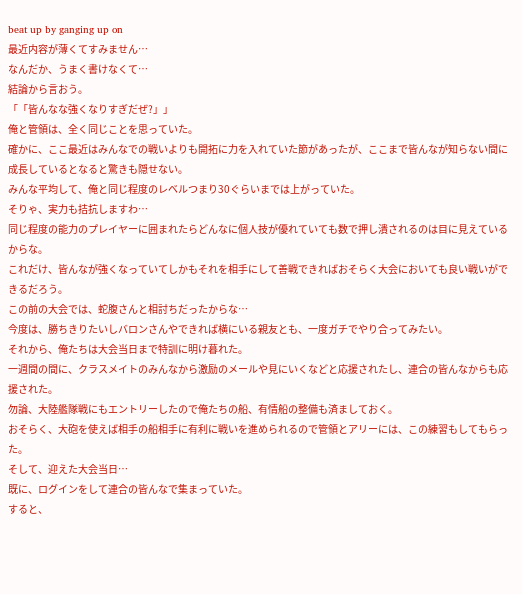beat up by ganging up on
最近内容が薄くてすみません…
なんだか、うまく書けなくて…
結論から言おう。
「「皆んなな強くなりすぎだぜ?」」
俺と管領は、全く同じことを思っていた。
確かに、ここ最近はみんなでの戦いよりも開拓に力を入れていた節があったが、ここまで皆んなが知らない間に成長しているとなると驚きも隠せない。
みんな平均して、俺と同じ程度のレベルつまり30ぐらいまでは上がっていた。
そりゃ、実力も拮抗しますわ…
同じ程度の能力のプレイヤーに囲まれたらどんなに個人技が優れていても数で押し潰されるのは目に見えているからな。
これだけ、皆んなが強くなっていてしかもそれを相手にして善戦できればおそらく大会においても良い戦いができるだろう。
この前の大会では、蛇腹さんと相討ちだったからな…
今度は、勝ちきりたいしバロンさんやできれば横にいる親友とも、一度ガチでやり合ってみたい。
それから、俺たちは大会当日まで特訓に明け暮れた。
一週間の間に、クラスメイトのみんなから激励のメールや見にいくなどと応援されたし、連合の皆んなからも応援された。
勿論、大陸艦隊戦にもエントリーしたので俺たちの船、有情船の整備も済ましておく。
おそらく、大砲を使えば相手の船相手に有利に戦いを進められるので管領とアリーには、この練習もしてもらった。
そして、迎えた大会当日…
既に、ログインをして連合の皆んなで集まっていた。
すると、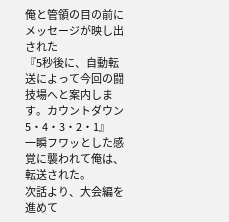俺と管領の目の前にメッセージが映し出された
『5秒後に、自動転送によって今回の闘技場へと案内します。カウントダウン5・4・3・2・1』
一瞬フワッとした感覚に襲われて俺は、転送された。
次話より、大会編を進めて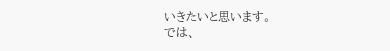いきたいと思います。
では、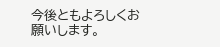今後ともよろしくお願いします。